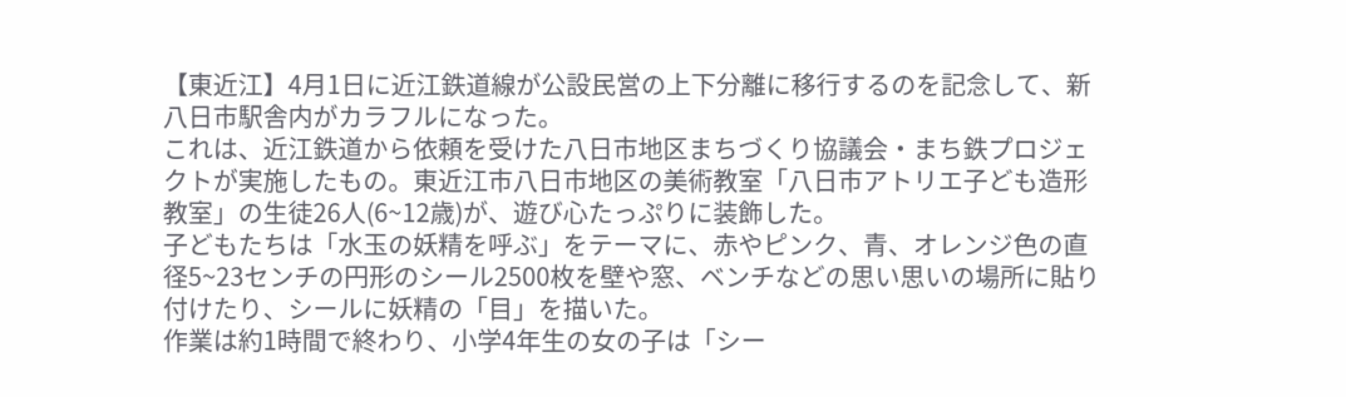【東近江】4月1日に近江鉄道線が公設民営の上下分離に移行するのを記念して、新八日市駅舎内がカラフルになった。
これは、近江鉄道から依頼を受けた八日市地区まちづくり協議会・まち鉄プロジェクトが実施したもの。東近江市八日市地区の美術教室「八日市アトリエ子ども造形教室」の生徒26人(6~12歳)が、遊び心たっぷりに装飾した。
子どもたちは「水玉の妖精を呼ぶ」をテーマに、赤やピンク、青、オレンジ色の直径5~23センチの円形のシール2500枚を壁や窓、ベンチなどの思い思いの場所に貼り付けたり、シールに妖精の「目」を描いた。
作業は約1時間で終わり、小学4年生の女の子は「シー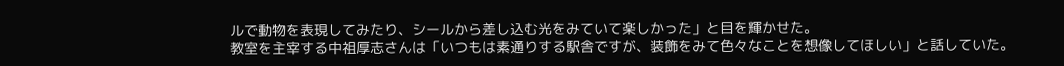ルで動物を表現してみたり、シールから差し込む光をみていて楽しかった」と目を輝かせた。
教室を主宰する中祖厚志さんは「いつもは素通りする駅舎ですが、装飾をみて色々なことを想像してほしい」と話していた。